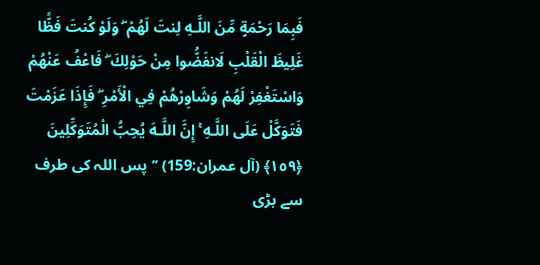فَبِمَا رَحْمَةٍ مِّنَ اللَّـهِ لِنتَ لَهُمْ ۖ وَلَوْ كُنتَ فَظًّا غَلِيظَ الْقَلْبِ لَانفَضُّوا مِنْ حَوْلِكَ ۖ فَاعْفُ عَنْهُمْ وَاسْتَغْفِرْ لَهُمْ وَشَاوِرْهُمْ فِي الْأَمْرِ ۖ فَإِذَا عَزَمْتَ فَتَوَكَّلْ عَلَى اللَّـهِ ۚ إِنَّ اللَّـهَ يُحِبُّ الْمُتَوَكِّلِينَ ﴿١٥٩﴾ (آل عمران:159) ’’پس اللہ کی طرف سے بڑی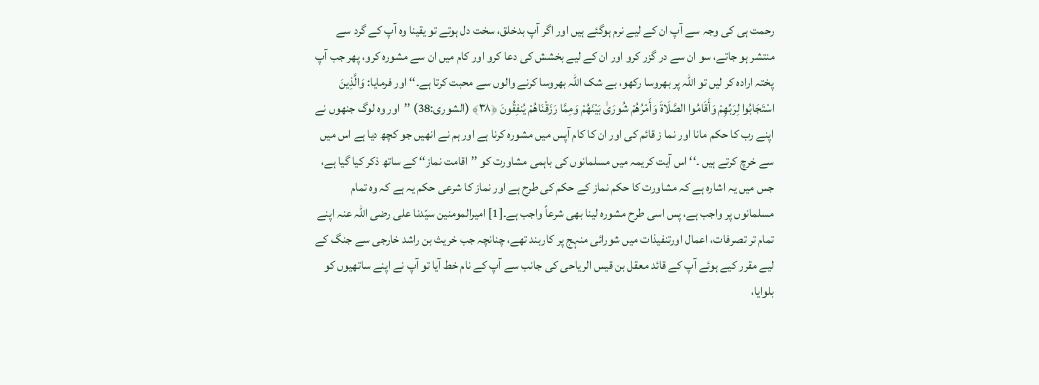رحمت ہی کی وجہ سے آپ ان کے لیے نرم ہوگئے ہیں اور اگر آپ بدخلق، سخت دل ہوتے تو یقینا وہ آپ کے گرد سے منتشر ہو جاتے، سو ان سے در گزر کرو اور ان کے لیے بخشش کی دعا کرو اور کام میں ان سے مشورہ کرو، پھر جب آپ پختہ ارادہ کر لیں تو اللہ پر بھروسا رکھو، بے شک اللہ بھروسا کرنے والوں سے محبت کرتا ہے۔‘‘ اور فرمایا: وَالَّذِينَ اسْتَجَابُوا لِرَبِّهِمْ وَأَقَامُوا الصَّلَاةَ وَأَمْرُهُمْ شُورَىٰ بَيْنَهُمْ وَمِمَّا رَزَقْنَاهُمْ يُنفِقُونَ ﴿٣٨﴾ (الشوری:38) ’’اور وہ لوگ جنھوں نے اپنے رب کا حکم مانا اور نما ز قائم کی اور ان کا کام آپس میں مشورہ کرنا ہے اور ہم نے انھیں جو کچھ دیا ہے اس میں سے خرچ کرتے ہیں ۔‘‘ اس آیت کریمہ میں مسلمانوں کی باہمی مشاورت کو ’’اقامت نماز‘‘ کے ساتھ ذکر کیا گیا ہے، جس میں یہ اشارہ ہے کہ مشاورت کا حکم نماز کے حکم کی طرح ہے اور نماز کا شرعی حکم یہ ہے کہ وہ تمام مسلمانوں پر واجب ہے، پس اسی طرح مشورہ لینا بھی شرعاً واجب ہے۔[1] امیرالمومنین سیّدنا علی رضی اللہ عنہ اپنے تمام تر تصرفات، اعمال اورتنفیذات میں شورائی منہج پر کاربند تھے، چنانچہ جب خریث بن راشد خارجی سے جنگ کے لیے مقرر کیے ہوئے آپ کے قائد معقل بن قیس الریاحی کی جانب سے آپ کے نام خط آیا تو آپ نے اپنے ساتھیوں کو بلوایا،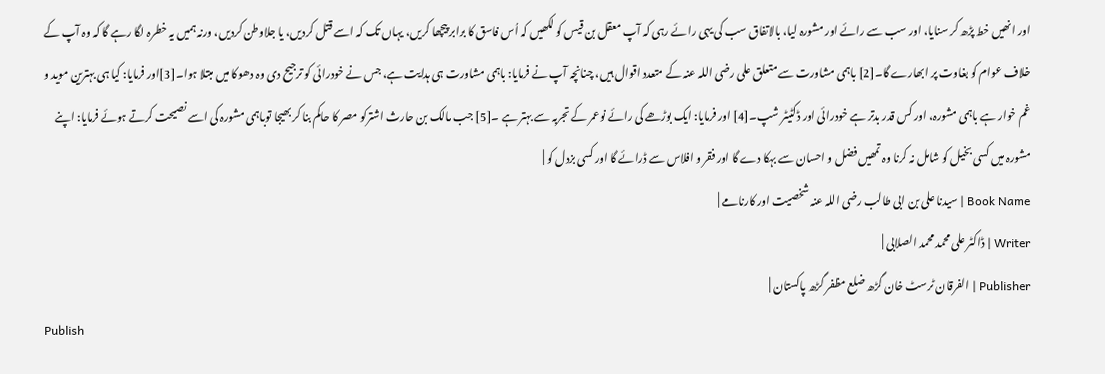اور انھیں خط پڑھ کر سنایا، اور سب سے رائے اور مشورہ لیا، بالاتفاق سب کی یہی رائے رہی کہ آپ معقل بن قیس کو لکھیں کہ اُس فاسق کا برابر پیچھا کریں، یہاں تک کہ اسے قتل کردیں، یا جلاوطن کردیں، ورنہ ہمیں یہ خطرہ لگا رہے گا کہ وہ آپ کے خلاف عوام کو بغاوت پر ابھارے گا۔[2] باہمی مشاورت سے متعلق علی رضی اللہ عنہ کے متعدد اقوال ہیں، چنانچہ آپ نے فرمایا: باہمی مشاورت ہی ہدایت ہے، جس نے خودرائی کو ترجیح دی وہ دھوکا میں مبتلا ہوا۔[3]اور فرمایا: کیا ہی بہترین موید و غم خوار ہے باہمی مشورہ، اور کس قدر بدتر ہے خودرائی اور ڈکٹیٹر شپ۔[4] اور فرمایا: ایک بوڑھے کی رائے نوعمر کے تجربہ سے بہتر ہے ۔[5] جب مالک بن حارث اشترکو مصر کا حاکم بنا کر بھیجا توباہمی مشورہ کی اسے نصیحت کرتے ہوئے فرمایا: اپنے مشورہ میں کسی بخیل کو شامل نہ کرنا وہ تمھیں فضل و احسان سے بہکا دے گا اور فقر و افلاس سے ڈرائے گا اور کسی بزدل کو |
Book Name | سیدنا علی بن ابی طالب رضی اللہ عنہ شخصیت اور کارنامے |
Writer | ڈاکٹر علی محمد محمد الصلابی |
Publisher | الفرقان ٹرسٹ خان گڑھ ضلع مظفر گڑھ پاکستان |
Publish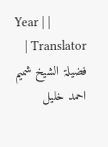Year | |
Translator | فضیلۃ الشیخ شمیم احمد خلیل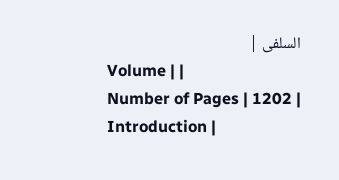السلفی |
Volume | |
Number of Pages | 1202 |
Introduction |